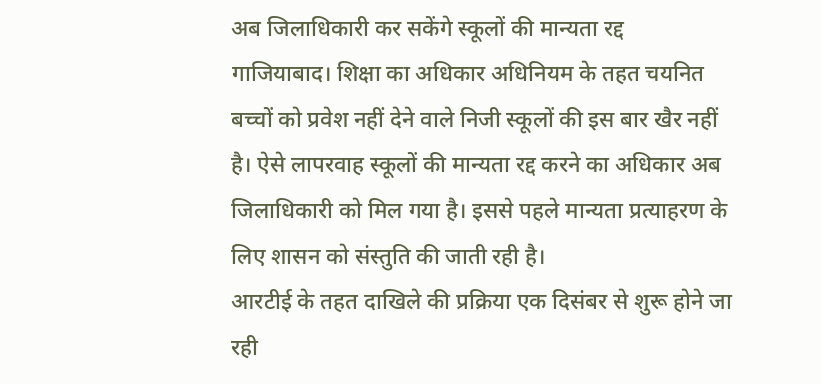अब जिलाधिकारी कर सकेंगे स्कूलों की मान्यता रद्द
गाजियाबाद। शिक्षा का अधिकार अधिनियम के तहत चयनित बच्चों को प्रवेश नहीं देने वाले निजी स्कूलों की इस बार खैर नहीं है। ऐसे लापरवाह स्कूलों की मान्यता रद्द करने का अधिकार अब जिलाधिकारी को मिल गया है। इससे पहले मान्यता प्रत्याहरण के लिए शासन को संस्तुति की जाती रही है।
आरटीई के तहत दाखिले की प्रक्रिया एक दिसंबर से शुरू होने जा रही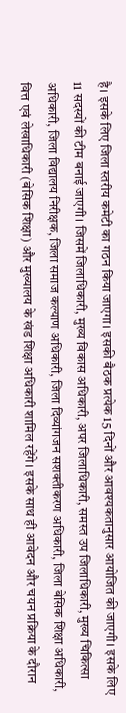है। इसके लिए जिला स्तरीय कमेटी का गठन किया जाएगा। इसकी बैठक प्रत्येक 15 दिनों और आवश्यकतानुसार आयोजित की जाएगी। इसके लिए 11 सदस्यों की टीम बनाई जाएगी। जिसमें जिलाधिकारी, मुख्य विकास अधिकारी, अपर जिलाधिकारी, समस्त उप जिलाधिकारी, मुख्य चिकित्सा अधिकारी, जिला विद्यालय निरीक्षक, जिला समाज कल्याण अधिकारी, जिला दिव्यांगजन सशक्तीकरण अधिकारी, जिला बेसिक शिक्षा अधिकारी, वित्त एवं लेखाधिकारी (बेसिक शिक्षा) और मुख्यालय के खंड शिक्षा अधिकारी शामिल रहेंगे। इसके साथ ही आवेदन और चयन प्रक्रिया के दौरान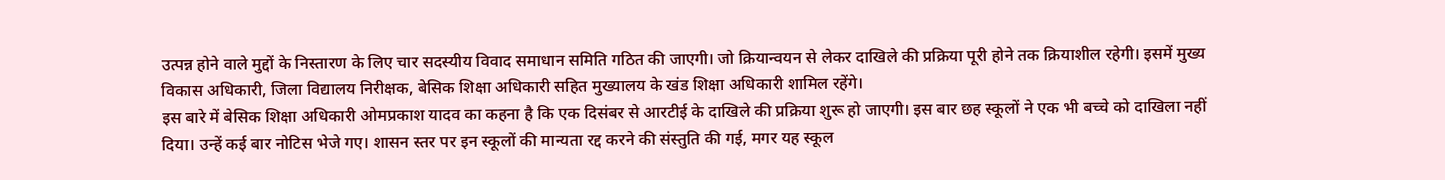उत्पन्न होने वाले मुद्दों के निस्तारण के लिए चार सदस्यीय विवाद समाधान समिति गठित की जाएगी। जो क्रियान्वयन से लेकर दाखिले की प्रक्रिया पूरी होने तक क्रियाशील रहेगी। इसमें मुख्य विकास अधिकारी, जिला विद्यालय निरीक्षक, बेसिक शिक्षा अधिकारी सहित मुख्यालय के खंड शिक्षा अधिकारी शामिल रहेंगे।
इस बारे में बेसिक शिक्षा अधिकारी ओमप्रकाश यादव का कहना है कि एक दिसंबर से आरटीई के दाखिले की प्रक्रिया शुरू हो जाएगी। इस बार छह स्कूलों ने एक भी बच्चे को दाखिला नहीं दिया। उन्हें कई बार नोटिस भेजे गए। शासन स्तर पर इन स्कूलों की मान्यता रद्द करने की संस्तुति की गई, मगर यह स्कूल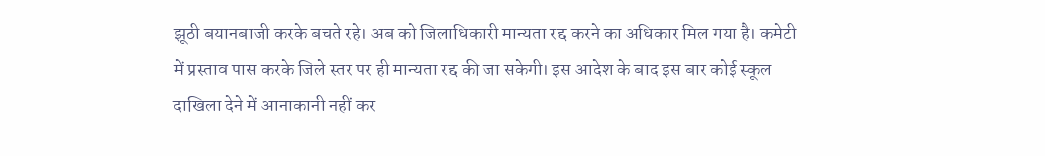झूठी बयानबाजी करके बचते रहे। अब को जिलाधिकारी मान्यता रद्द करने का अधिकार मिल गया है। कमेटी में प्रस्ताव पास करके जिले स्तर पर ही मान्यता रद्द की जा सकेगी। इस आदेश के बाद इस बार कोई स्कूल दाखिला देने में आनाकानी नहीं कर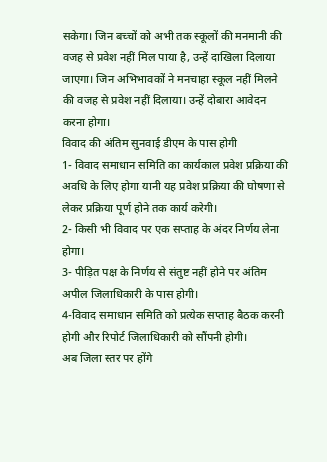सकेगा। जिन बच्चों को अभी तक स्कूलों की मनमानी की वजह से प्रवेश नहीं मिल पाया है, उन्हें दाखिला दिलाया जाएगा। जिन अभिभावकों ने मनचाहा स्कूल नहीं मिलने की वजह से प्रवेश नहीं दिलाया। उन्हें दोबारा आवेदन करना होगा।
विवाद की अंतिम सुनवाई डीएम के पास होगी
1- विवाद समाधान समिति का कार्यकाल प्रवेश प्रक्रिया की अवधि के लिए होगा यानी यह प्रवेश प्रक्रिया की घोषणा से लेकर प्रक्रिया पूर्ण होने तक कार्य करेगी।
2- किसी भी विवाद पर एक सप्ताह के अंदर निर्णय लेना होगा।
3- पीड़ित पक्ष के निर्णय से संतुष्ट नहीं होने पर अंतिम अपील जिलाधिकारी के पास होगी।
4-विवाद समाधान समिति को प्रत्येक सप्ताह बैठक करनी होगी और रिपोर्ट जिलाधिकारी को सौंपनी होगी।
अब जिला स्तर पर होंगे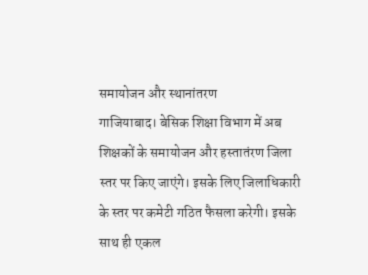समायोजन और स्थानांतरण
गाजियाबाद। बेसिक शिक्षा विभाग में अब शिक्षकों के समायोजन और हस्तातंरण जिला स्तर पर किए जाएंगे। इसके लिए जिलाधिकारी के स्तर पर कमेटी गठित फैसला करेगी। इसके साथ ही एकल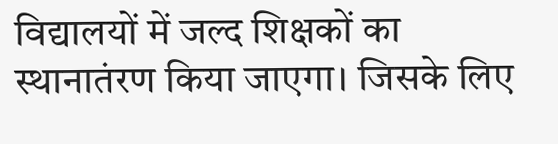विद्यालयों में जल्द शिक्षकों का स्थानातंरण किया जाएगा। जिसके लिए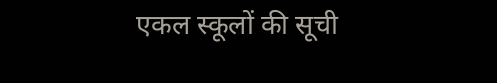एकल स्कूलों की सूची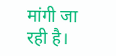मांगी जा रही है।